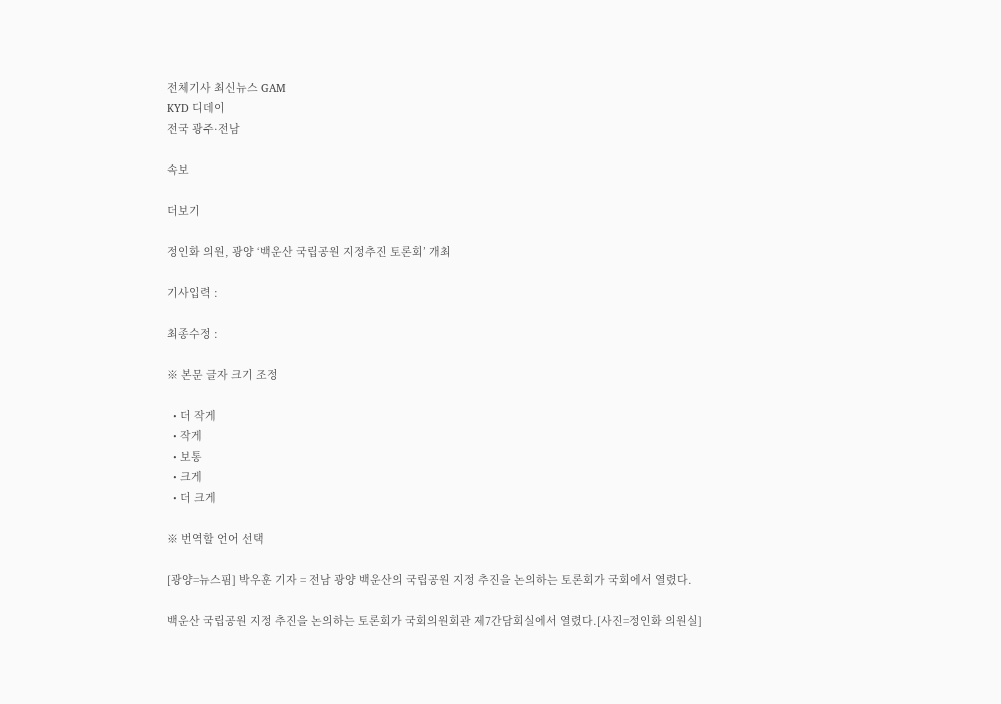전체기사 최신뉴스 GAM
KYD 디데이
전국 광주·전남

속보

더보기

정인화 의원, 광양 ‘백운산 국립공원 지정추진 토론회’ 개최

기사입력 :

최종수정 :

※ 본문 글자 크기 조정

  • 더 작게
  • 작게
  • 보통
  • 크게
  • 더 크게

※ 번역할 언어 선택

[광양=뉴스핌] 박우훈 기자 = 전남 광양 백운산의 국립공원 지정 추진을 논의하는 토론회가 국회에서 열렸다.

백운산 국립공원 지정 추진을 논의하는 토론회가 국회의원회관 제7간담회실에서 열렸다.[사진=정인화 의원실]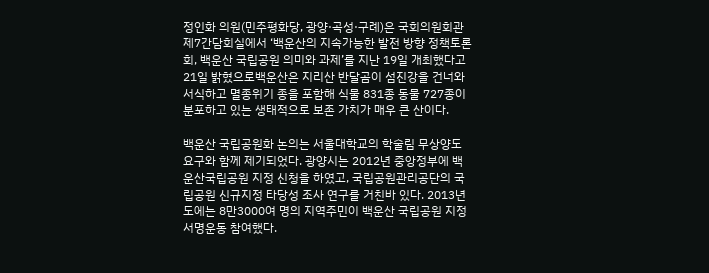정인화 의원(민주평화당, 광양·곡성·구례)은 국회의원회관 제7간담회실에서 ‘백운산의 지속가능한 발전 방향 정책토론회, 백운산 국립공원 의미와 과제’를 지난 19일 개최했다고 21일 밝혔으로백운산은 지리산 반달곰이 섬진강을 건너와 서식하고 멸종위기 종을 포함해 식물 831종 동물 727종이 분포하고 있는 생태적으로 보존 가치가 매우 큰 산이다.

백운산 국립공원화 논의는 서울대학교의 학술림 무상양도 요구와 함께 제기되었다. 광양시는 2012년 중앙정부에 백운산국립공원 지정 신청을 하였고, 국립공원관리공단의 국립공원 신규지정 타당성 조사 연구를 거친바 있다. 2013년도에는 8만3000여 명의 지역주민이 백운산 국립공원 지정 서명운동 참여했다.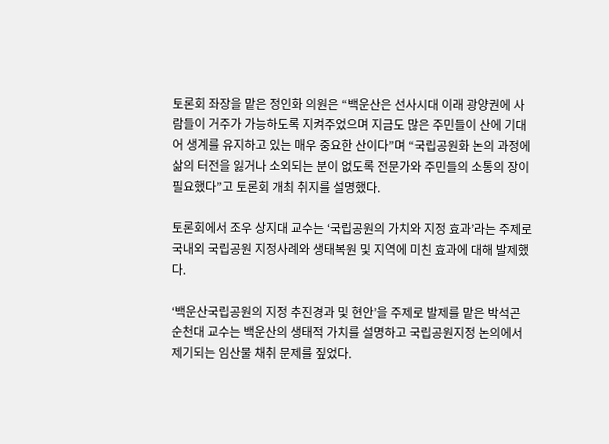토론회 좌장을 맡은 정인화 의원은 “백운산은 선사시대 이래 광양권에 사람들이 거주가 가능하도록 지켜주었으며 지금도 많은 주민들이 산에 기대어 생계를 유지하고 있는 매우 중요한 산이다”며 “국립공원화 논의 과정에 삶의 터전을 잃거나 소외되는 분이 없도록 전문가와 주민들의 소통의 장이 필요했다”고 토론회 개최 취지를 설명했다.

토론회에서 조우 상지대 교수는 ‘국립공원의 가치와 지정 효과’라는 주제로 국내외 국립공원 지정사례와 생태복원 및 지역에 미친 효과에 대해 발제했다.

‘백운산국립공원의 지정 추진경과 및 현안’을 주제로 발제를 맡은 박석곤 순천대 교수는 백운산의 생태적 가치를 설명하고 국립공원지정 논의에서 제기되는 임산물 채취 문제를 짚었다.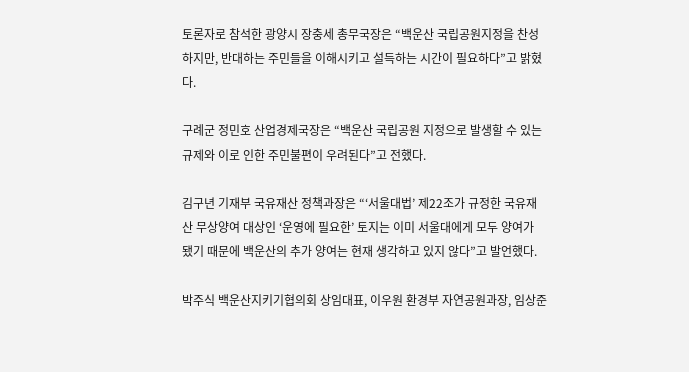토론자로 참석한 광양시 장충세 총무국장은 “백운산 국립공원지정을 찬성하지만, 반대하는 주민들을 이해시키고 설득하는 시간이 필요하다”고 밝혔다.

구례군 정민호 산업경제국장은 “백운산 국립공원 지정으로 발생할 수 있는 규제와 이로 인한 주민불편이 우려된다”고 전했다.

김구년 기재부 국유재산 정책과장은 “‘서울대법’ 제22조가 규정한 국유재산 무상양여 대상인 ‘운영에 필요한’ 토지는 이미 서울대에게 모두 양여가 됐기 때문에 백운산의 추가 양여는 현재 생각하고 있지 않다”고 발언했다.

박주식 백운산지키기협의회 상임대표, 이우원 환경부 자연공원과장, 임상준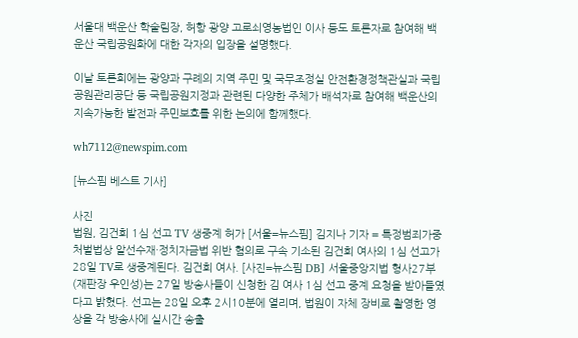서울대 백운산 학술림장, 허항 광양 고로쇠영농법인 이사 등도 토론자로 참여해 백운산 국립공원화에 대한 각자의 입장을 설명했다.

이날 토론회에는 광양과 구례의 지역 주민 및 국무조정실 안전환경정책관실과 국립공원관리공단 등 국립공원지정과 관련된 다양한 주체가 배석자로 참여해 백운산의 지속가능한 발전과 주민보호를 위한 논의에 함께했다.

wh7112@newspim.com

[뉴스핌 베스트 기사]

사진
법원, 김건희 1심 선고 TV 생중계 허가 [서울=뉴스핌] 김지나 기자 = 특정범죄가중처벌법상 알선수재·정치자금법 위반 혐의로 구속 기소된 김건희 여사의 1심 선고가 28일 TV로 생중계된다. 김건희 여사. [사진=뉴스핌 DB] 서울중앙지법 형사27부(재판장 우인성)는 27일 방송사들이 신청한 김 여사 1심 선고 중계 요청을 받아들였다고 밝혔다. 선고는 28일 오후 2시10분에 열리며, 법원이 자체 장비로 촬영한 영상을 각 방송사에 실시간 송출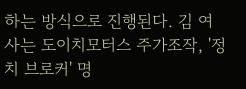하는 방식으로 진행된다. 김 여사는 도이치모터스 주가조작, '정치 브로커' 명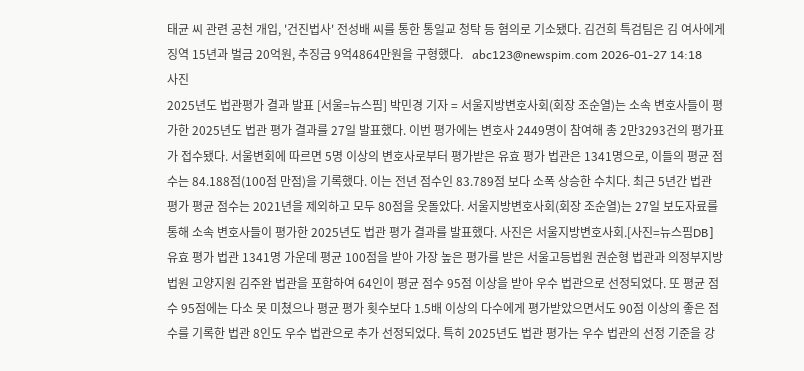태균 씨 관련 공천 개입, '건진법사' 전성배 씨를 통한 통일교 청탁 등 혐의로 기소됐다. 김건희 특검팀은 김 여사에게 징역 15년과 벌금 20억원, 추징금 9억4864만원을 구형했다.   abc123@newspim.com 2026-01-27 14:18
사진
2025년도 법관평가 결과 발표 [서울=뉴스핌] 박민경 기자 = 서울지방변호사회(회장 조순열)는 소속 변호사들이 평가한 2025년도 법관 평가 결과를 27일 발표했다. 이번 평가에는 변호사 2449명이 참여해 총 2만3293건의 평가표가 접수됐다. 서울변회에 따르면 5명 이상의 변호사로부터 평가받은 유효 평가 법관은 1341명으로, 이들의 평균 점수는 84.188점(100점 만점)을 기록했다. 이는 전년 점수인 83.789점 보다 소폭 상승한 수치다. 최근 5년간 법관 평가 평균 점수는 2021년을 제외하고 모두 80점을 웃돌았다. 서울지방변호사회(회장 조순열)는 27일 보도자료를 통해 소속 변호사들이 평가한 2025년도 법관 평가 결과를 발표했다. 사진은 서울지방변호사회.[사진=뉴스핌DB] 유효 평가 법관 1341명 가운데 평균 100점을 받아 가장 높은 평가를 받은 서울고등법원 권순형 법관과 의정부지방법원 고양지원 김주완 법관을 포함하여 64인이 평균 점수 95점 이상을 받아 우수 법관으로 선정되었다. 또 평균 점수 95점에는 다소 못 미쳤으나 평균 평가 횟수보다 1.5배 이상의 다수에게 평가받았으면서도 90점 이상의 좋은 점수를 기록한 법관 8인도 우수 법관으로 추가 선정되었다. 특히 2025년도 법관 평가는 우수 법관의 선정 기준을 강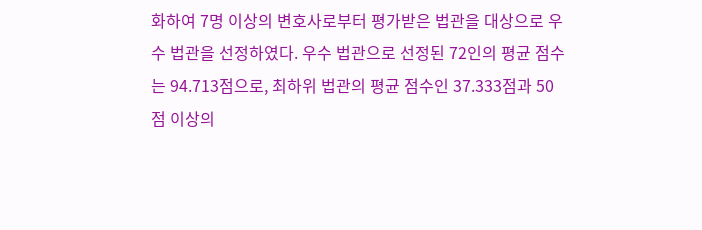화하여 7명 이상의 변호사로부터 평가받은 법관을 대상으로 우수 법관을 선정하였다. 우수 법관으로 선정된 72인의 평균 점수는 94.713점으로, 최하위 법관의 평균 점수인 37.333점과 50점 이상의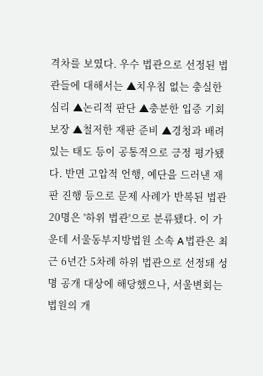격차를 보였다. 우수 법관으로 선정된 법관들에 대해서는 ▲치우침 없는 충실한 심리 ▲논리적 판단 ▲충분한 입증 기회 보장 ▲철저한 재판 준비 ▲경청과 배려 있는 태도 등이 공통적으로 긍정 평가됐다. 반면 고압적 언행, 예단을 드러낸 재판 진행 등으로 문제 사례가 반복된 법관 20명은 '하위 법관'으로 분류됐다. 이 가운데 서울동부지방법원 소속 A 법관은 최근 6년간 5차례 하위 법관으로 선정돼 성명 공개 대상에 해당했으나, 서울변회는 법원의 개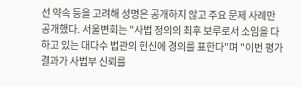선 약속 등을 고려해 성명은 공개하지 않고 주요 문제 사례만 공개했다. 서울변회는 "사법 정의의 최후 보루로서 소임을 다하고 있는 대다수 법관의 헌신에 경의를 표한다"며 "이번 평가 결과가 사법부 신뢰를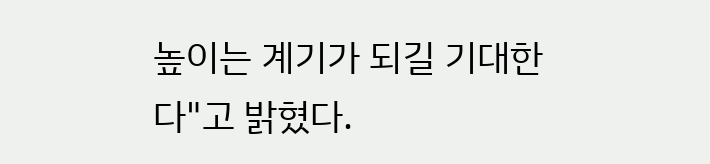높이는 계기가 되길 기대한다"고 밝혔다.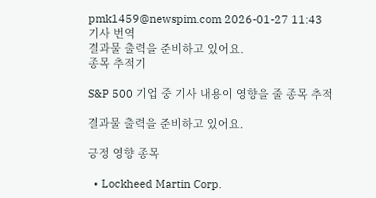pmk1459@newspim.com 2026-01-27 11:43
기사 번역
결과물 출력을 준비하고 있어요.
종목 추적기

S&P 500 기업 중 기사 내용이 영향을 줄 종목 추적

결과물 출력을 준비하고 있어요.

긍정 영향 종목

  • Lockheed Martin Corp.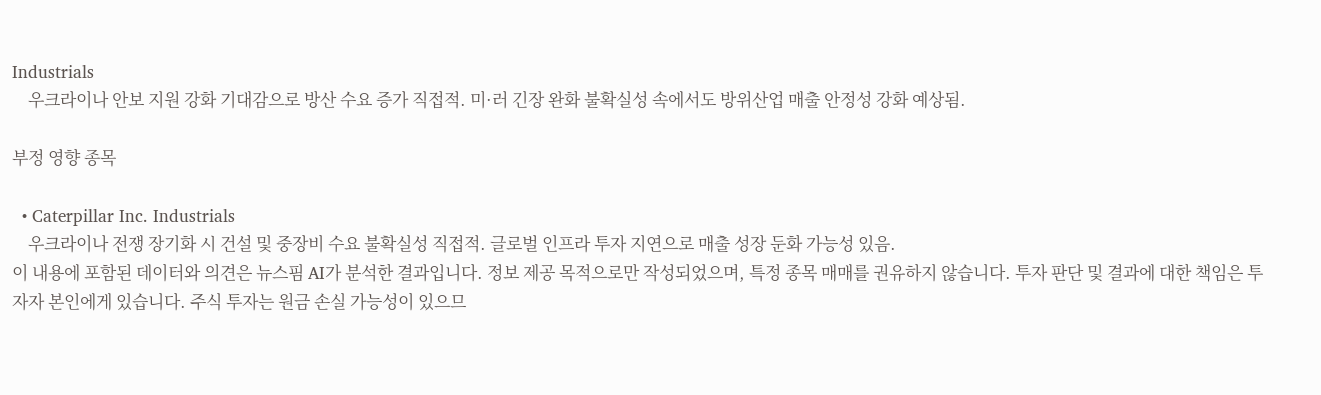Industrials
    우크라이나 안보 지원 강화 기대감으로 방산 수요 증가 직접적. 미·러 긴장 완화 불확실성 속에서도 방위산업 매출 안정성 강화 예상됨.

부정 영향 종목

  • Caterpillar Inc. Industrials
    우크라이나 전쟁 장기화 시 건설 및 중장비 수요 불확실성 직접적. 글로벌 인프라 투자 지연으로 매출 성장 둔화 가능성 있음.
이 내용에 포함된 데이터와 의견은 뉴스핌 AI가 분석한 결과입니다. 정보 제공 목적으로만 작성되었으며, 특정 종목 매매를 권유하지 않습니다. 투자 판단 및 결과에 대한 책임은 투자자 본인에게 있습니다. 주식 투자는 원금 손실 가능성이 있으므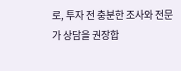로, 투자 전 충분한 조사와 전문가 상담을 권장합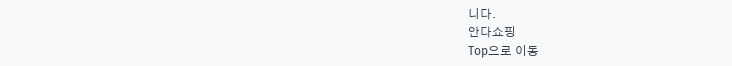니다.
안다쇼핑
Top으로 이동